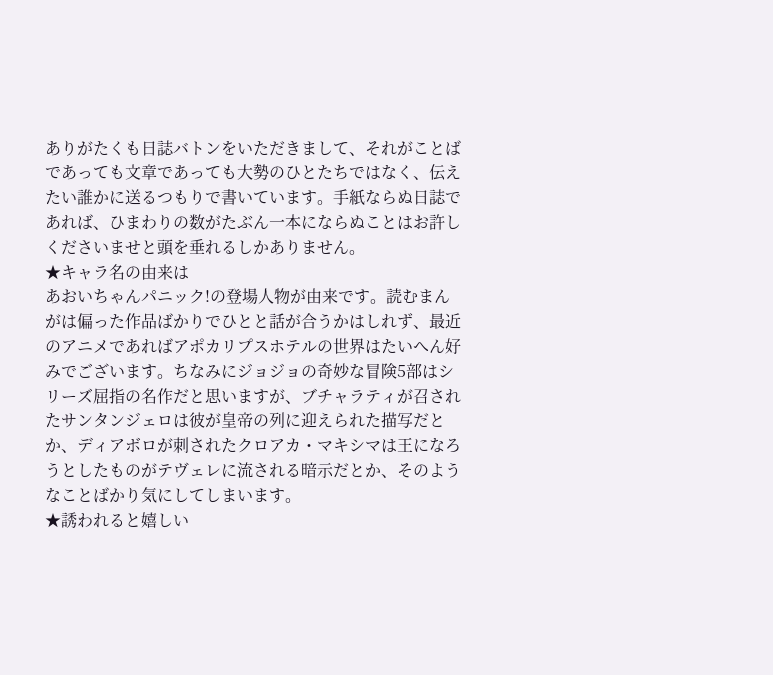ありがたくも日誌バトンをいただきまして、それがことばであっても文章であっても大勢のひとたちではなく、伝えたい誰かに送るつもりで書いています。手紙ならぬ日誌であれば、ひまわりの数がたぶん一本にならぬことはお許しくださいませと頭を垂れるしかありません。
★キャラ名の由来は
あおいちゃんパニック!の登場人物が由来です。読むまんがは偏った作品ばかりでひとと話が合うかはしれず、最近のアニメであればアポカリプスホテルの世界はたいへん好みでございます。ちなみにジョジョの奇妙な冒険5部はシリーズ屈指の名作だと思いますが、ブチャラティが召されたサンタンジェロは彼が皇帝の列に迎えられた描写だとか、ディアボロが刺されたクロアカ・マキシマは王になろうとしたものがテヴェレに流される暗示だとか、そのようなことばかり気にしてしまいます。
★誘われると嬉しい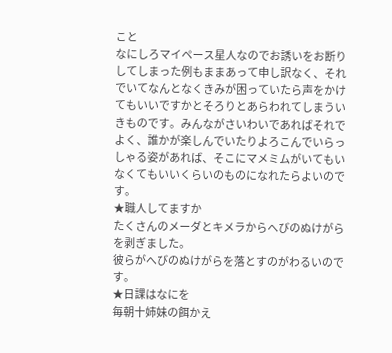こと
なにしろマイペース星人なのでお誘いをお断りしてしまった例もままあって申し訳なく、それでいてなんとなくきみが困っていたら声をかけてもいいですかとそろりとあらわれてしまういきものです。みんながさいわいであればそれでよく、誰かが楽しんでいたりよろこんでいらっしゃる姿があれば、そこにマメミムがいてもいなくてもいいくらいのものになれたらよいのです。
★職人してますか
たくさんのメーダとキメラからへびのぬけがらを剥ぎました。
彼らがへびのぬけがらを落とすのがわるいのです。
★日課はなにを
毎朝十姉妹の餌かえ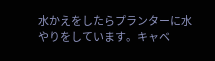水かえをしたらプランターに水やりをしています。キャベ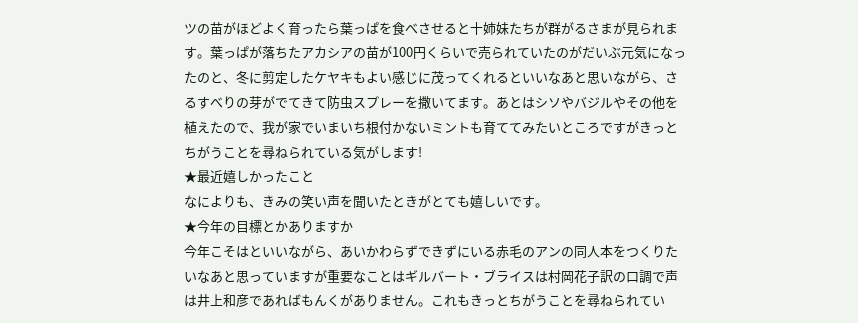ツの苗がほどよく育ったら葉っぱを食べさせると十姉妹たちが群がるさまが見られます。葉っぱが落ちたアカシアの苗が100円くらいで売られていたのがだいぶ元気になったのと、冬に剪定したケヤキもよい感じに茂ってくれるといいなあと思いながら、さるすべりの芽がでてきて防虫スプレーを撒いてます。あとはシソやバジルやその他を植えたので、我が家でいまいち根付かないミントも育ててみたいところですがきっとちがうことを尋ねられている気がします!
★最近嬉しかったこと
なによりも、きみの笑い声を聞いたときがとても嬉しいです。
★今年の目標とかありますか
今年こそはといいながら、あいかわらずできずにいる赤毛のアンの同人本をつくりたいなあと思っていますが重要なことはギルバート・ブライスは村岡花子訳の口調で声は井上和彦であればもんくがありません。これもきっとちがうことを尋ねられてい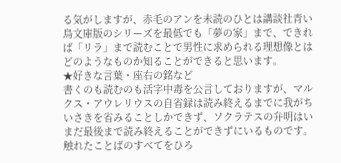る気がしますが、赤毛のアンを未読のひとは講談社青い鳥文庫版のシリーズを最低でも「夢の家」まで、できれば「リラ」まで読むことで男性に求められる理想像とはどのようなものか知ることができると思います。
★好きな言葉・座右の銘など
書くのも読むのも活字中毒を公言しておりますが、マルクス・アウレリウスの自省録は読み終えるまでに我がちいさきを省みることしかできず、ソクラテスの弁明はいまだ最後まで読み終えることができずにいるものです。触れたことばのすべてをひろ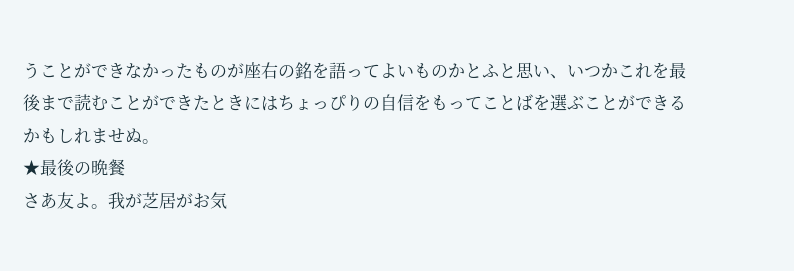うことができなかったものが座右の銘を語ってよいものかとふと思い、いつかこれを最後まで読むことができたときにはちょっぴりの自信をもってことばを選ぶことができるかもしれませぬ。
★最後の晩餐
さあ友よ。我が芝居がお気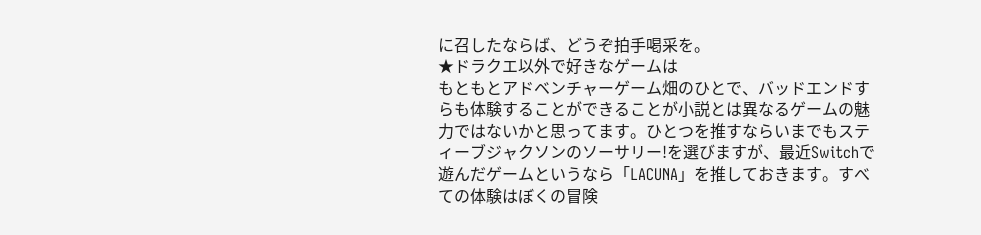に召したならば、どうぞ拍手喝采を。
★ドラクエ以外で好きなゲームは
もともとアドベンチャーゲーム畑のひとで、バッドエンドすらも体験することができることが小説とは異なるゲームの魅力ではないかと思ってます。ひとつを推すならいまでもスティーブジャクソンのソーサリー!を選びますが、最近Switchで遊んだゲームというなら「LACUNA」を推しておきます。すべての体験はぼくの冒険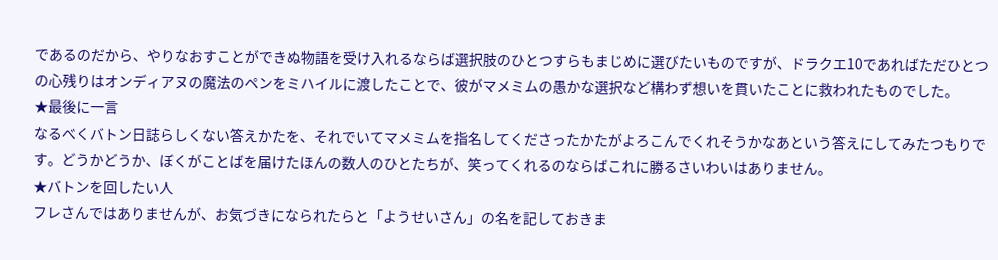であるのだから、やりなおすことができぬ物語を受け入れるならば選択肢のひとつすらもまじめに選びたいものですが、ドラクエ10であればただひとつの心残りはオンディアヌの魔法のペンをミハイルに渡したことで、彼がマメミムの愚かな選択など構わず想いを貫いたことに救われたものでした。
★最後に一言
なるべくバトン日誌らしくない答えかたを、それでいてマメミムを指名してくださったかたがよろこんでくれそうかなあという答えにしてみたつもりです。どうかどうか、ぼくがことばを届けたほんの数人のひとたちが、笑ってくれるのならばこれに勝るさいわいはありません。
★バトンを回したい人
フレさんではありませんが、お気づきになられたらと「ようせいさん」の名を記しておきま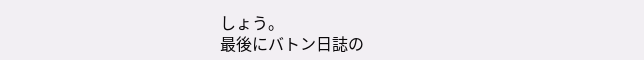しょう。
最後にバトン日誌の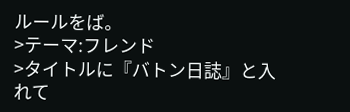ルールをば。
>テーマ:フレンド
>タイトルに『バトン日誌』と入れて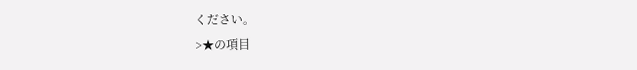ください。
>★の項目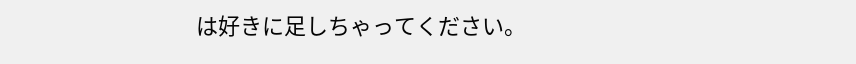は好きに足しちゃってください。